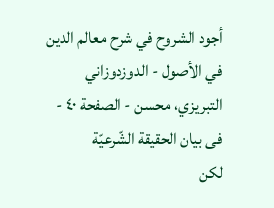أجود الشروح في شرح معالم الدين في الأصول - الدوزدوزاني التبريزي، محسن - الصفحة ٤٠ - فى بيان الحقيقة الشّرعيّة
لكن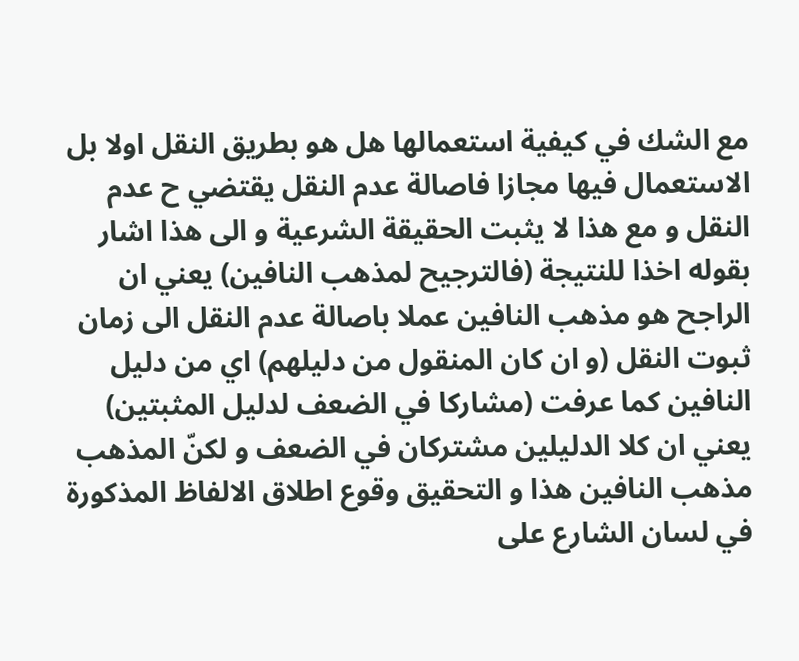مع الشك في كيفية استعمالها هل هو بطريق النقل اولا بل الاستعمال فيها مجازا فاصالة عدم النقل يقتضي ح عدم النقل و مع هذا لا يثبت الحقيقة الشرعية و الى هذا اشار بقوله اخذا للنتيجة (فالترجيح لمذهب النافين) يعني ان الراجح هو مذهب النافين عملا باصالة عدم النقل الى زمان ثبوت النقل (و ان كان المنقول من دليلهم) اي من دليل النافين كما عرفت (مشاركا في الضعف لدليل المثبتين) يعني ان كلا الدليلين مشتركان في الضعف و لكنّ المذهب مذهب النافين هذا و التحقيق وقوع اطلاق الالفاظ المذكورة في لسان الشارع على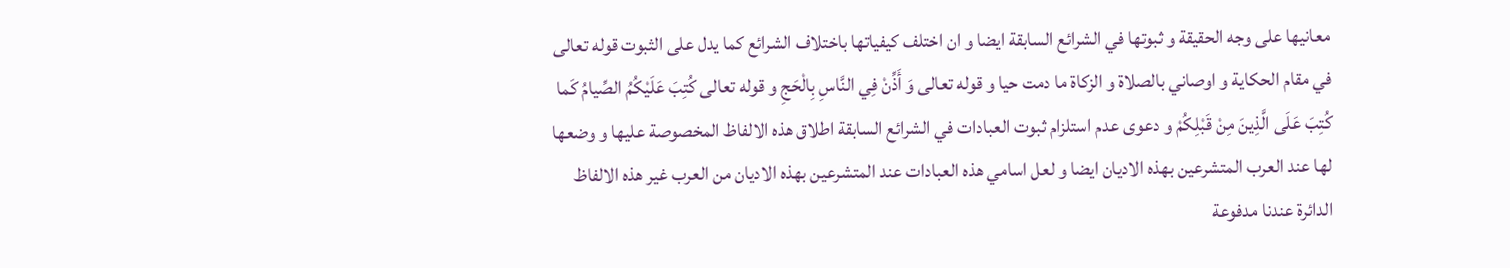معانيها على وجه الحقيقة و ثبوتها في الشرائع السابقة ايضا و ان اختلف كيفياتها باختلاف الشرائع كما يدل على الثبوت قوله تعالى في مقام الحكاية و اوصاني بالصلاة و الزكاة ما دمت حيا و قوله تعالى وَ أَذِّنْ فِي النَّاسِ بِالْحَجِ و قوله تعالى كُتِبَ عَلَيْكُمُ الصِّيامُ كَما كُتِبَ عَلَى الَّذِينَ مِنْ قَبْلِكُمْ و دعوى عدم استلزام ثبوت العبادات في الشرائع السابقة اطلاق هذه الالفاظ المخصوصة عليها و وضعها لها عند العرب المتشرعين بهذه الاديان ايضا و لعل اسامي هذه العبادات عند المتشرعين بهذه الاديان من العرب غير هذه الالفاظ الدائرة عندنا مدفوعة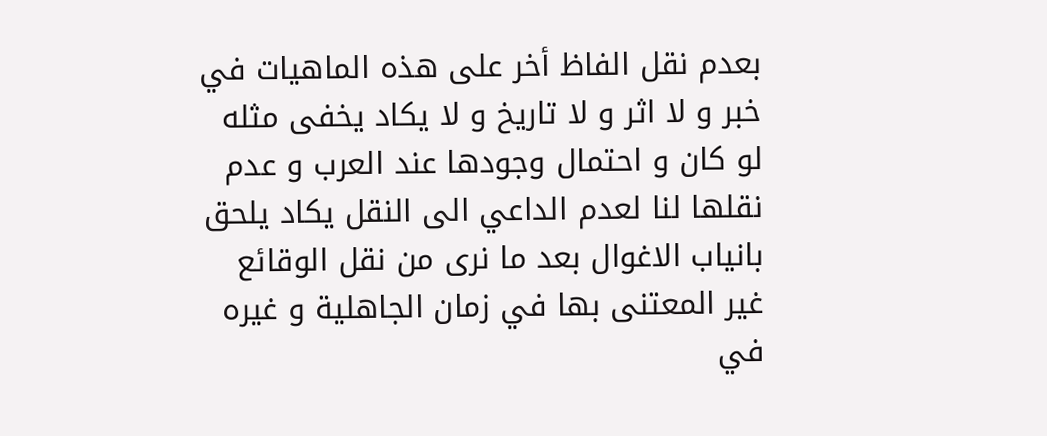بعدم نقل الفاظ أخر على هذه الماهيات في خبر و لا اثر و لا تاريخ و لا يكاد يخفى مثله لو كان و احتمال وجودها عند العرب و عدم نقلها لنا لعدم الداعي الى النقل يكاد يلحق بانياب الاغوال بعد ما نرى من نقل الوقائع غير المعتنى بها في زمان الجاهلية و غيره في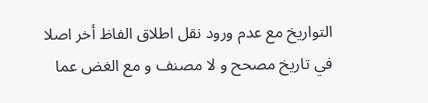التواريخ مع عدم ورود نقل اطلاق الفاظ أخر اصلا في تاريخ مصحح و لا مصنف و مع الغض عما